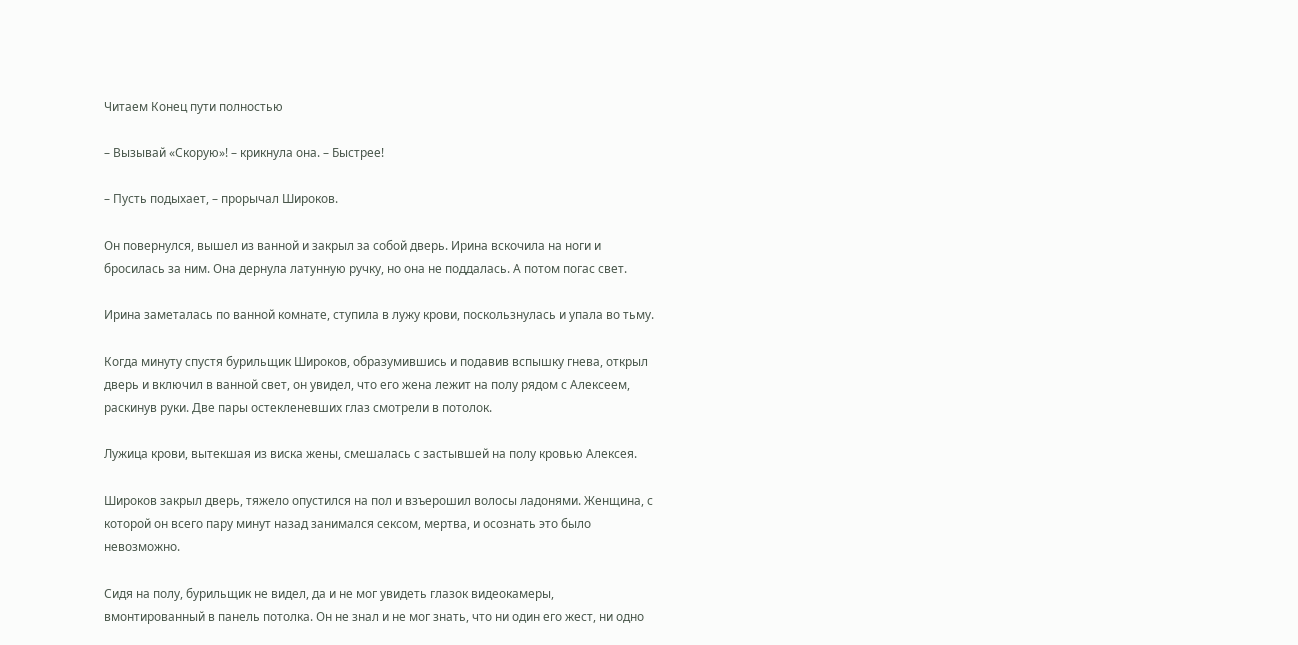Читаем Конец пути полностью

– Вызывай «Скорую»! – крикнула она. – Быстрее!

– Пусть подыхает, – прорычал Широков.

Он повернулся, вышел из ванной и закрыл за собой дверь. Ирина вскочила на ноги и бросилась за ним. Она дернула латунную ручку, но она не поддалась. А потом погас свет.

Ирина заметалась по ванной комнате, ступила в лужу крови, поскользнулась и упала во тьму.

Когда минуту спустя бурильщик Широков, образумившись и подавив вспышку гнева, открыл дверь и включил в ванной свет, он увидел, что его жена лежит на полу рядом с Алексеем, раскинув руки. Две пары остекленевших глаз смотрели в потолок.

Лужица крови, вытекшая из виска жены, смешалась с застывшей на полу кровью Алексея.

Широков закрыл дверь, тяжело опустился на пол и взъерошил волосы ладонями. Женщина, с которой он всего пару минут назад занимался сексом, мертва, и осознать это было невозможно.

Сидя на полу, бурильщик не видел, да и не мог увидеть глазок видеокамеры, вмонтированный в панель потолка. Он не знал и не мог знать, что ни один его жест, ни одно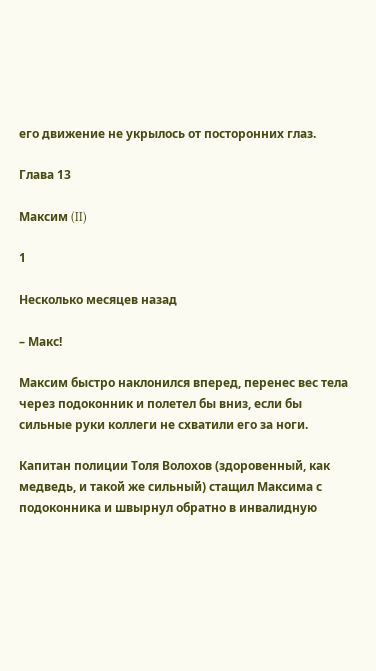его движение не укрылось от посторонних глаз.

Глава 13

Максим (II)

1

Несколько месяцев назад

– Макс!

Максим быстро наклонился вперед, перенес вес тела через подоконник и полетел бы вниз, если бы сильные руки коллеги не схватили его за ноги.

Капитан полиции Толя Волохов (здоровенный, как медведь, и такой же сильный) стащил Максима с подоконника и швырнул обратно в инвалидную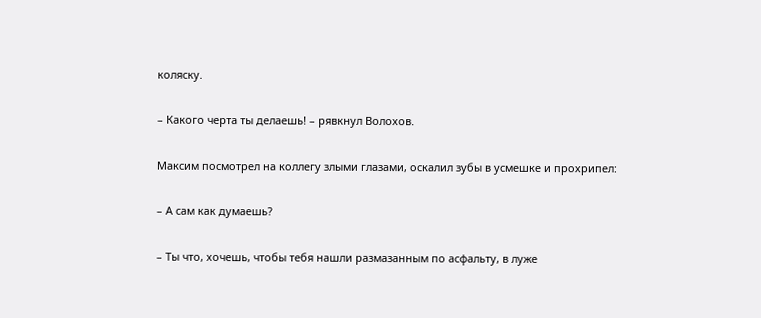коляску.

– Какого черта ты делаешь! – рявкнул Волохов.

Максим посмотрел на коллегу злыми глазами, оскалил зубы в усмешке и прохрипел:

– А сам как думаешь?

– Ты что, хочешь, чтобы тебя нашли размазанным по асфальту, в луже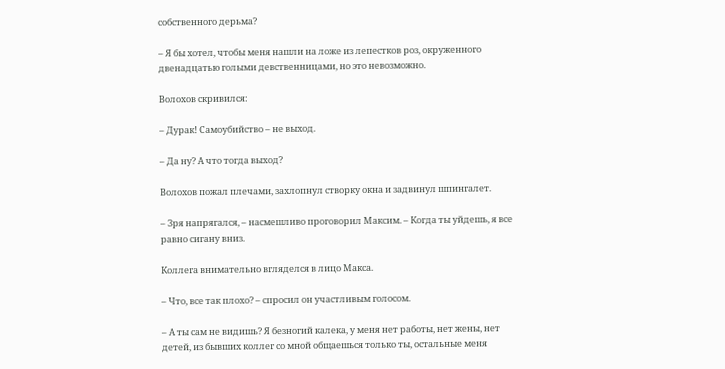собственного дерьма?

– Я бы хотел, чтобы меня нашли на ложе из лепестков роз, окруженного двенадцатью голыми девственницами, но это невозможно.

Волохов скривился:

– Дурак! Самоубийство – не выход.

– Да ну? А что тогда выход?

Волохов пожал плечами, захлопнул створку окна и задвинул шпингалет.

– Зря напрягался, – насмешливо проговорил Максим. – Когда ты уйдешь, я все равно сигану вниз.

Коллега внимательно вгляделся в лицо Макса.

– Что, все так плохо? – спросил он участливым голосом.

– А ты сам не видишь? Я безногий калека, у меня нет работы, нет жены, нет детей, из бывших коллег со мной общаешься только ты, остальные меня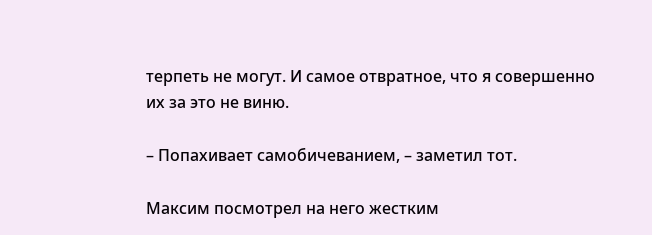терпеть не могут. И самое отвратное, что я совершенно их за это не виню.

– Попахивает самобичеванием, – заметил тот.

Максим посмотрел на него жестким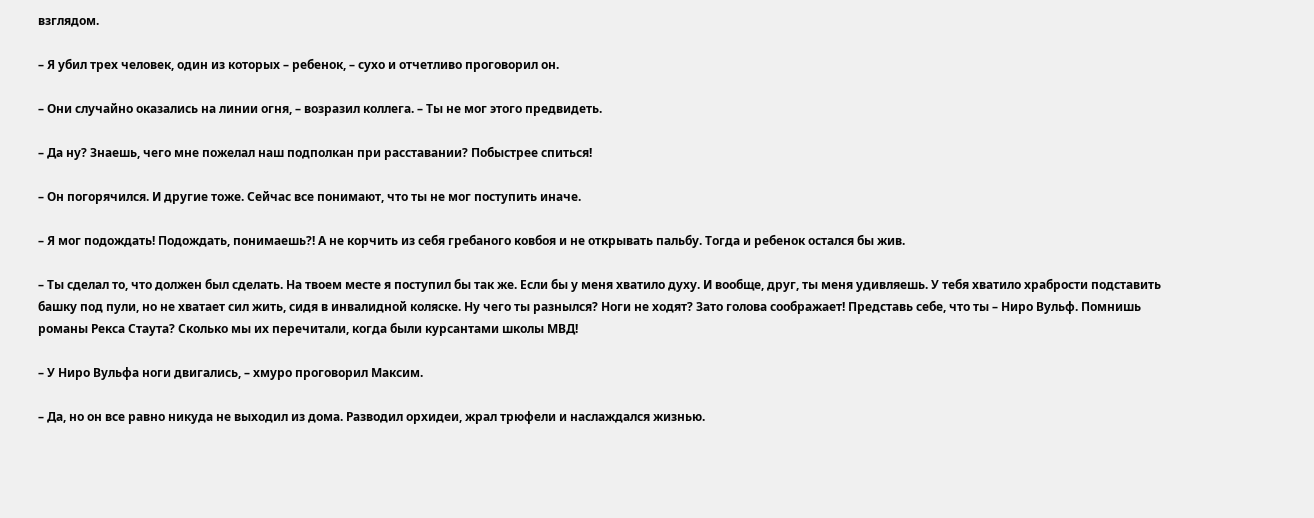взглядом.

– Я убил трех человек, один из которых – ребенок, – сухо и отчетливо проговорил он.

– Они случайно оказались на линии огня, – возразил коллега. – Ты не мог этого предвидеть.

– Да ну? Знаешь, чего мне пожелал наш подполкан при расставании? Побыстрее спиться!

– Он погорячился. И другие тоже. Сейчас все понимают, что ты не мог поступить иначе.

– Я мог подождать! Подождать, понимаешь?! А не корчить из себя гребаного ковбоя и не открывать пальбу. Тогда и ребенок остался бы жив.

– Ты сделал то, что должен был сделать. На твоем месте я поступил бы так же. Если бы у меня хватило духу. И вообще, друг, ты меня удивляешь. У тебя хватило храбрости подставить башку под пули, но не хватает сил жить, сидя в инвалидной коляске. Ну чего ты разнылся? Ноги не ходят? Зато голова соображает! Представь себе, что ты – Ниро Вульф. Помнишь романы Рекса Стаута? Сколько мы их перечитали, когда были курсантами школы МВД!

– У Ниро Вульфа ноги двигались, – хмуро проговорил Максим.

– Да, но он все равно никуда не выходил из дома. Разводил орхидеи, жрал трюфели и наслаждался жизнью.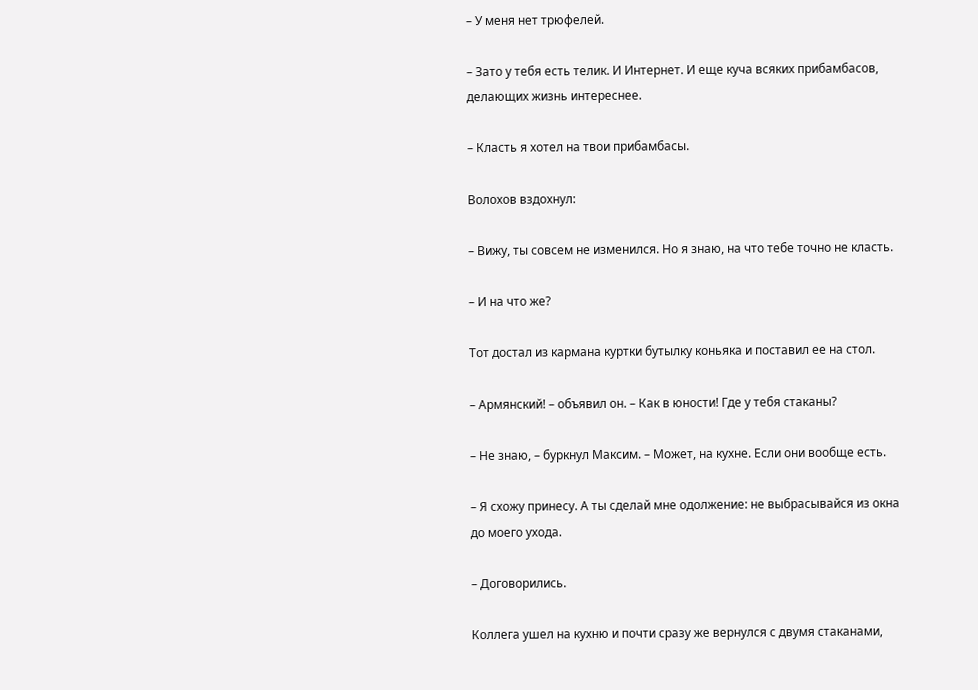– У меня нет трюфелей.

– Зато у тебя есть телик. И Интернет. И еще куча всяких прибамбасов, делающих жизнь интереснее.

– Класть я хотел на твои прибамбасы.

Волохов вздохнул:

– Вижу, ты совсем не изменился. Но я знаю, на что тебе точно не класть.

– И на что же?

Тот достал из кармана куртки бутылку коньяка и поставил ее на стол.

– Армянский! – объявил он. – Как в юности! Где у тебя стаканы?

– Не знаю, – буркнул Максим. – Может, на кухне. Если они вообще есть.

– Я схожу принесу. А ты сделай мне одолжение: не выбрасывайся из окна до моего ухода.

– Договорились.

Коллега ушел на кухню и почти сразу же вернулся с двумя стаканами,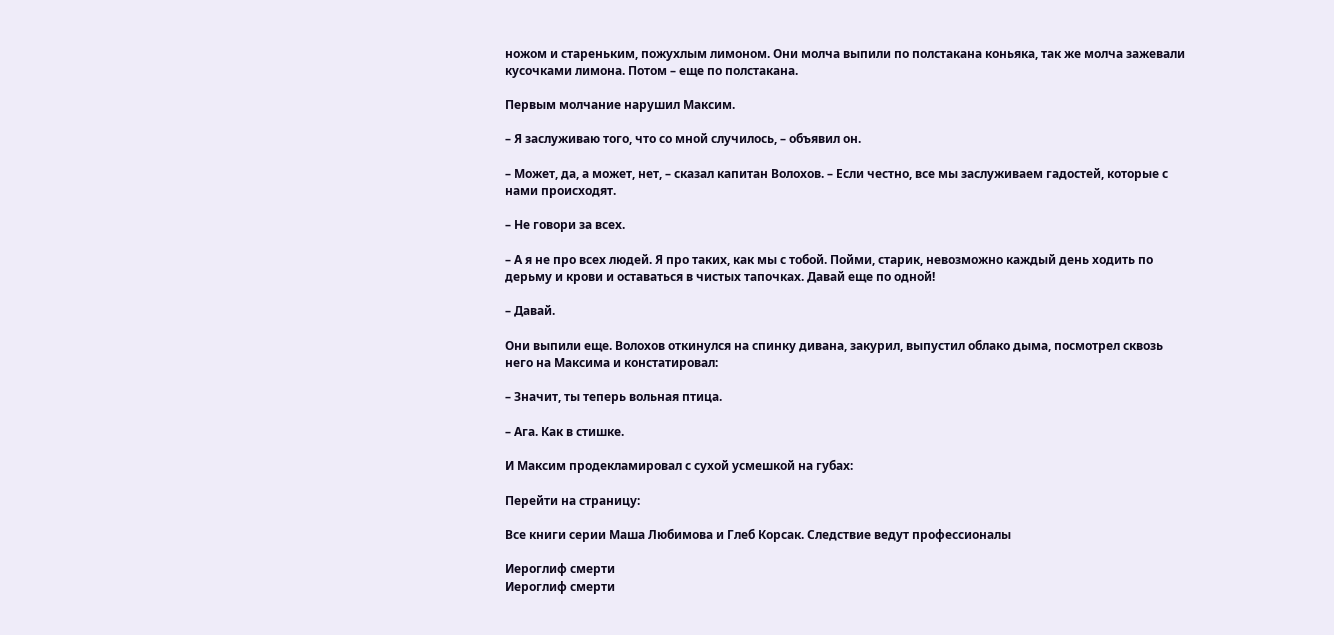ножом и стареньким, пожухлым лимоном. Они молча выпили по полстакана коньяка, так же молча зажевали кусочками лимона. Потом – еще по полстакана.

Первым молчание нарушил Максим.

– Я заслуживаю того, что со мной случилось, – объявил он.

– Может, да, а может, нет, – сказал капитан Волохов. – Если честно, все мы заслуживаем гадостей, которые с нами происходят.

– Не говори за всех.

– А я не про всех людей. Я про таких, как мы с тобой. Пойми, старик, невозможно каждый день ходить по дерьму и крови и оставаться в чистых тапочках. Давай еще по одной!

– Давай.

Они выпили еще. Волохов откинулся на спинку дивана, закурил, выпустил облако дыма, посмотрел сквозь него на Максима и констатировал:

– Значит, ты теперь вольная птица.

– Ага. Как в стишке.

И Максим продекламировал с сухой усмешкой на губах:

Перейти на страницу:

Все книги серии Маша Любимова и Глеб Корсак. Следствие ведут профессионалы

Иероглиф смерти
Иероглиф смерти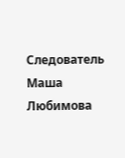Следователь Маша Любимова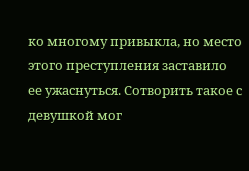ко многому привыкла, но место этого преступления заставило ее ужаснуться. Сотворить такое с девушкой мог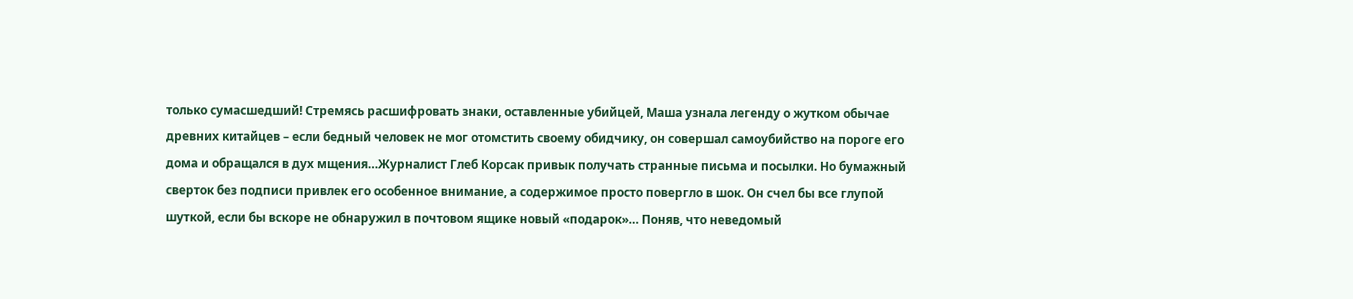только сумасшедший! Стремясь расшифровать знаки, оставленные убийцей, Маша узнала легенду о жутком обычае древних китайцев – если бедный человек не мог отомстить своему обидчику, он совершал самоубийство на пороге его дома и обращался в дух мщения…Журналист Глеб Корсак привык получать странные письма и посылки. Но бумажный сверток без подписи привлек его особенное внимание, а содержимое просто повергло в шок. Он счел бы все глупой шуткой, если бы вскоре не обнаружил в почтовом ящике новый «подарок»… Поняв, что неведомый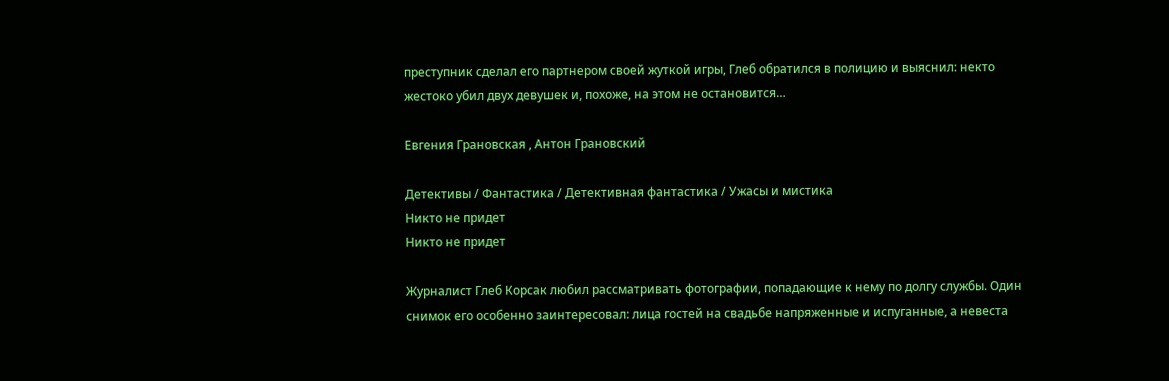преступник сделал его партнером своей жуткой игры, Глеб обратился в полицию и выяснил: некто жестоко убил двух девушек и, похоже, на этом не остановится…

Евгения Грановская , Антон Грановский

Детективы / Фантастика / Детективная фантастика / Ужасы и мистика
Никто не придет
Никто не придет

Журналист Глеб Корсак любил рассматривать фотографии, попадающие к нему по долгу службы. Один снимок его особенно заинтересовал: лица гостей на свадьбе напряженные и испуганные, а невеста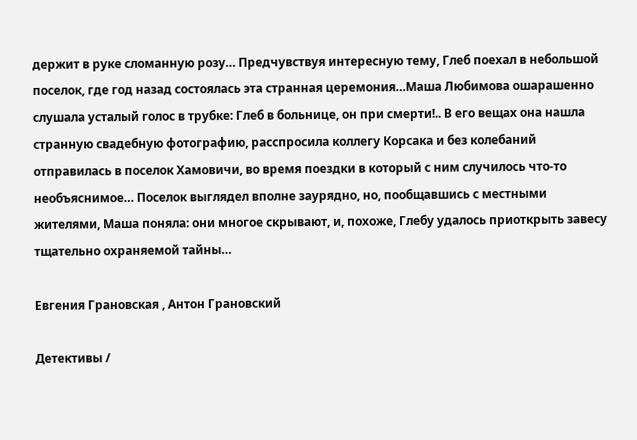держит в руке сломанную розу… Предчувствуя интересную тему, Глеб поехал в небольшой поселок, где год назад состоялась эта странная церемония…Маша Любимова ошарашенно слушала усталый голос в трубке: Глеб в больнице, он при смерти!.. В его вещах она нашла странную свадебную фотографию, расспросила коллегу Корсака и без колебаний отправилась в поселок Хамовичи, во время поездки в который с ним случилось что-то необъяснимое… Поселок выглядел вполне заурядно, но, пообщавшись с местными жителями, Маша поняла: они многое скрывают, и, похоже, Глебу удалось приоткрыть завесу тщательно охраняемой тайны…

Евгения Грановская , Антон Грановский

Детективы /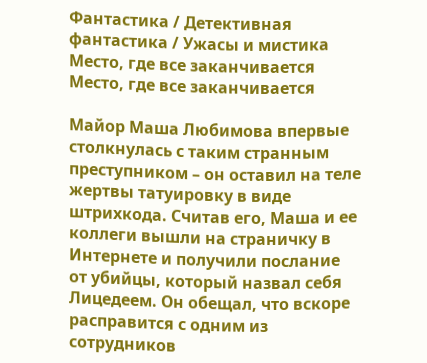Фантастика / Детективная фантастика / Ужасы и мистика
Место, где все заканчивается
Место, где все заканчивается

Майор Маша Любимова впервые столкнулась с таким странным преступником – он оставил на теле жертвы татуировку в виде штрихкода. Считав его, Маша и ее коллеги вышли на страничку в Интернете и получили послание от убийцы, который назвал себя Лицедеем. Он обещал, что вскоре расправится с одним из сотрудников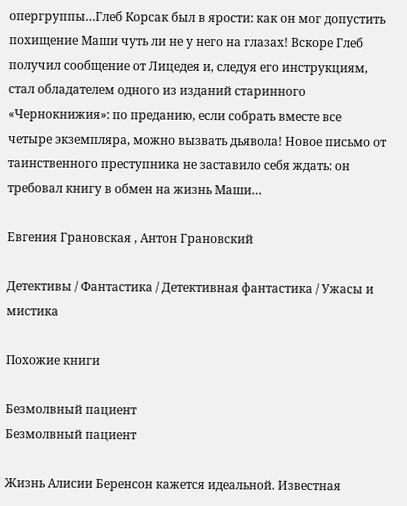опергруппы…Глеб Корсак был в ярости: как он мог допустить похищение Маши чуть ли не у него на глазах! Вскоре Глеб получил сообщение от Лицедея и, следуя его инструкциям, стал обладателем одного из изданий старинного «Чернокнижия»: по преданию, если собрать вместе все четыре экземпляра, можно вызвать дьявола! Новое письмо от таинственного преступника не заставило себя ждать: он требовал книгу в обмен на жизнь Маши…

Евгения Грановская , Антон Грановский

Детективы / Фантастика / Детективная фантастика / Ужасы и мистика

Похожие книги

Безмолвный пациент
Безмолвный пациент

Жизнь Алисии Беренсон кажется идеальной. Известная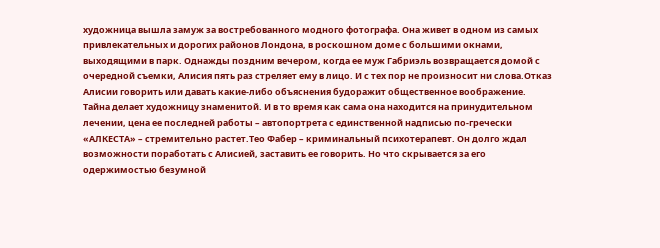художница вышла замуж за востребованного модного фотографа. Она живет в одном из самых привлекательных и дорогих районов Лондона, в роскошном доме с большими окнами, выходящими в парк. Однажды поздним вечером, когда ее муж Габриэль возвращается домой с очередной съемки, Алисия пять раз стреляет ему в лицо. И с тех пор не произносит ни слова.Отказ Алисии говорить или давать какие-либо объяснения будоражит общественное воображение. Тайна делает художницу знаменитой. И в то время как сама она находится на принудительном лечении, цена ее последней работы – автопортрета с единственной надписью по-гречески «АЛКЕСТА» – стремительно растет.Тео Фабер – криминальный психотерапевт. Он долго ждал возможности поработать с Алисией, заставить ее говорить. Но что скрывается за его одержимостью безумной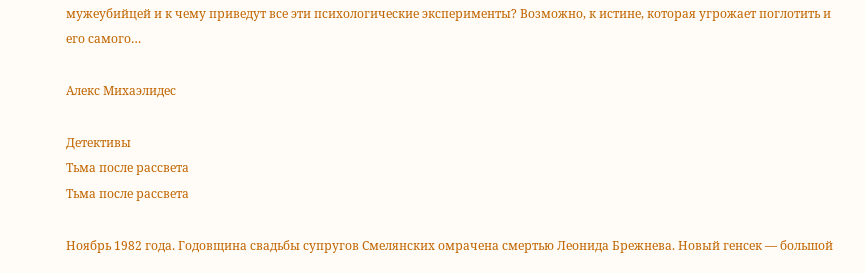мужеубийцей и к чему приведут все эти психологические эксперименты? Возможно, к истине, которая угрожает поглотить и его самого…

Алекс Михаэлидес

Детективы
Тьма после рассвета
Тьма после рассвета

Ноябрь 1982 года. Годовщина свадьбы супругов Смелянских омрачена смертью Леонида Брежнева. Новый генсек — большой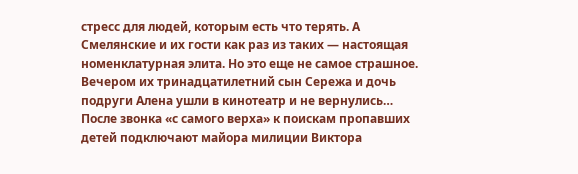стресс для людей, которым есть что терять. А Смелянские и их гости как раз из таких — настоящая номенклатурная элита. Но это еще не самое страшное. Вечером их тринадцатилетний сын Сережа и дочь подруги Алена ушли в кинотеатр и не вернулись… После звонка «с самого верха» к поискам пропавших детей подключают майора милиции Виктора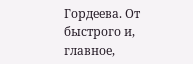Гордеева. От быстрого и, главное,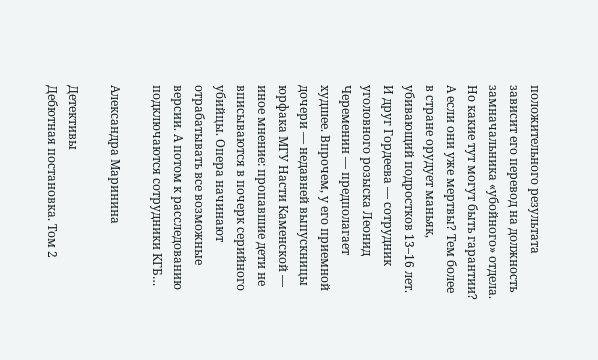положительного результата зависит его перевод на должность замначальника «убойного» отдела. Но какие тут могут быть гарантии? А если они уже мертвы? Тем более в стране орудует маньяк, убивающий подростков 13–16 лет. И друг Гордеева — сотрудник уголовного розыска Леонид Череменин — предполагает худшее. Впрочем, у его приемной дочери — недавней выпускницы юрфака МГУ Насти Каменской — иное мнение: пропавшие дети не вписываются в почерк серийного убийцы. Опера начинают отрабатывать все возможные версии. А потом к расследованию подключаются сотрудники КГБ…

Александра Маринина

Детективы
Дебютная постановка. Том 2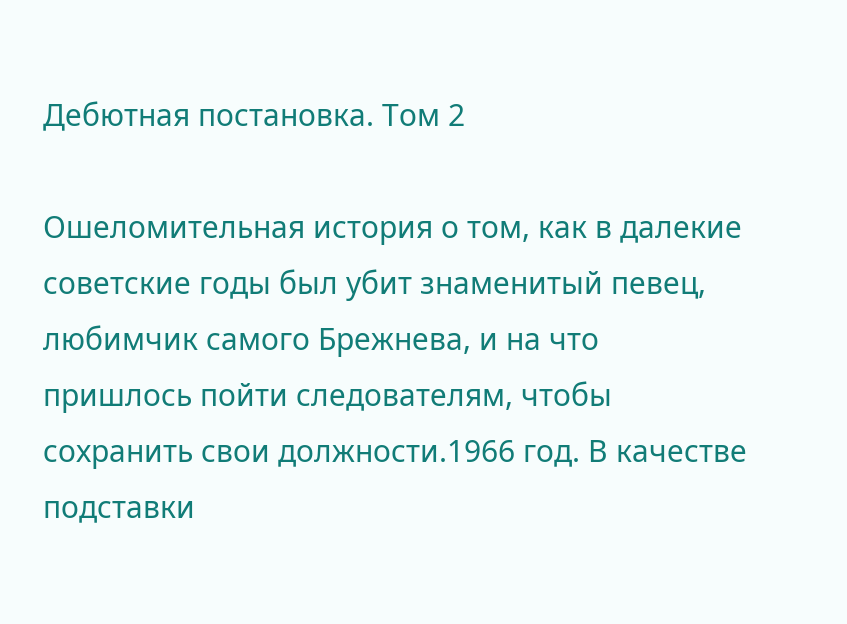Дебютная постановка. Том 2

Ошеломительная история о том, как в далекие советские годы был убит знаменитый певец, любимчик самого Брежнева, и на что пришлось пойти следователям, чтобы сохранить свои должности.1966 год. В качестве подставки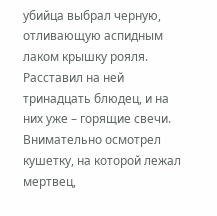убийца выбрал черную, отливающую аспидным лаком крышку рояля. Расставил на ней тринадцать блюдец, и на них уже – горящие свечи. Внимательно осмотрел кушетку, на которой лежал мертвец,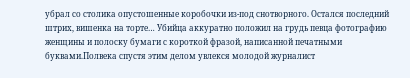убрал со столика опустошенные коробочки из-под снотворного. Остался последний штрих, вишенка на торте… Убийца аккуратно положил на грудь певца фотографию женщины и полоску бумаги с короткой фразой, написанной печатными буквами.Полвека спустя этим делом увлекся молодой журналист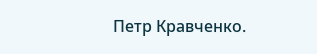Петр Кравченко.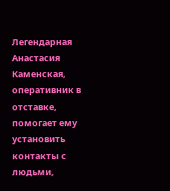Легендарная Анастасия Каменская, оперативник в отставке, помогает ему установить контакты с людьми,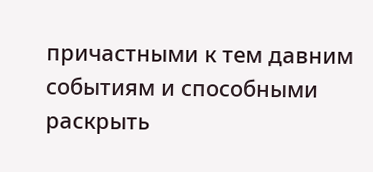причастными к тем давним событиям и способными раскрыть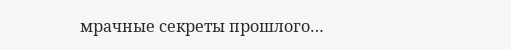мрачные секреты прошлого…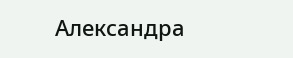Александра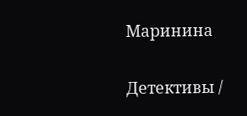Маринина

Детективы /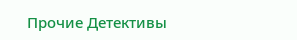Прочие Детективы